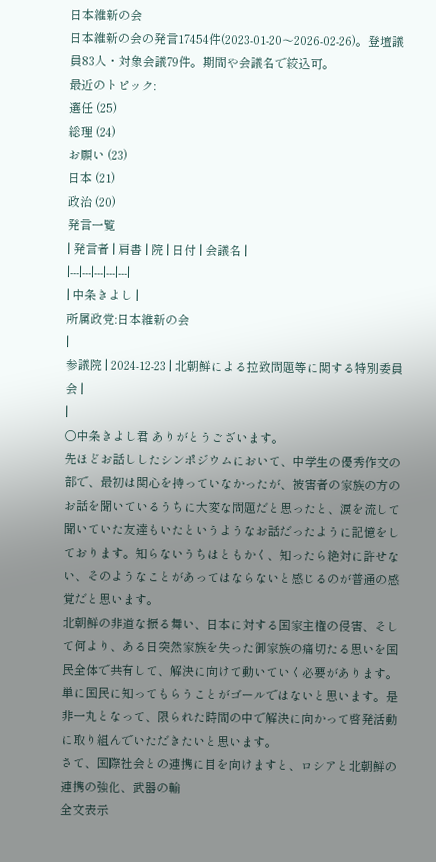日本維新の会
日本維新の会の発言17454件(2023-01-20〜2026-02-26)。登壇議員83人・対象会議79件。期間や会議名で絞込可。
最近のトピック:
選任 (25)
総理 (24)
お願い (23)
日本 (21)
政治 (20)
発言一覧
| 発言者 | 肩書 | 院 | 日付 | 会議名 |
|---|---|---|---|---|
| 中条きよし |
所属政党:日本維新の会
|
参議院 | 2024-12-23 | 北朝鮮による拉致問題等に関する特別委員会 |
|
○中条きよし君 ありがとうございます。
先ほどお話ししたシンポジウムにおいて、中学生の優秀作文の部で、最初は関心を持っていなかったが、被害者の家族の方のお話を聞いているうちに大変な問題だと思ったと、涙を流して聞いていた友達もいたというようなお話だったように記憶をしております。知らないうちはともかく、知ったら絶対に許せない、そのようなことがあってはならないと感じるのが普通の感覚だと思います。
北朝鮮の非道な振る舞い、日本に対する国家主権の侵害、そして何より、ある日突然家族を失った御家族の痛切たる思いを国民全体で共有して、解決に向けて動いていく必要があります。単に国民に知ってもらうことがゴールではないと思います。是非一丸となって、限られた時間の中で解決に向かって啓発活動に取り組んでいただきたいと思います。
さて、国際社会との連携に目を向けますと、ロシアと北朝鮮の連携の強化、武器の輸
全文表示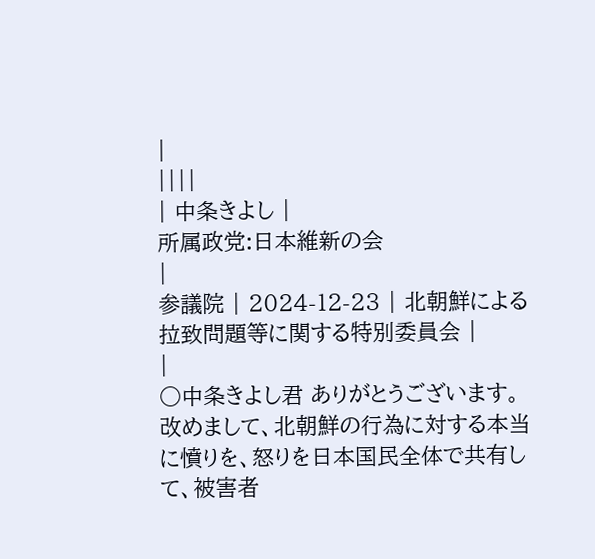|
||||
| 中条きよし |
所属政党:日本維新の会
|
参議院 | 2024-12-23 | 北朝鮮による拉致問題等に関する特別委員会 |
|
○中条きよし君 ありがとうございます。
改めまして、北朝鮮の行為に対する本当に憤りを、怒りを日本国民全体で共有して、被害者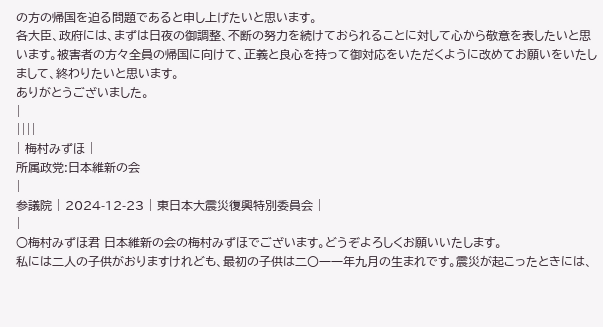の方の帰国を迫る問題であると申し上げたいと思います。
各大臣、政府には、まずは日夜の御調整、不断の努力を続けておられることに対して心から敬意を表したいと思います。被害者の方々全員の帰国に向けて、正義と良心を持って御対応をいただくように改めてお願いをいたしまして、終わりたいと思います。
ありがとうございました。
|
||||
| 梅村みずほ |
所属政党:日本維新の会
|
参議院 | 2024-12-23 | 東日本大震災復興特別委員会 |
|
○梅村みずほ君 日本維新の会の梅村みずほでございます。どうぞよろしくお願いいたします。
私には二人の子供がおりますけれども、最初の子供は二〇一一年九月の生まれです。震災が起こったときには、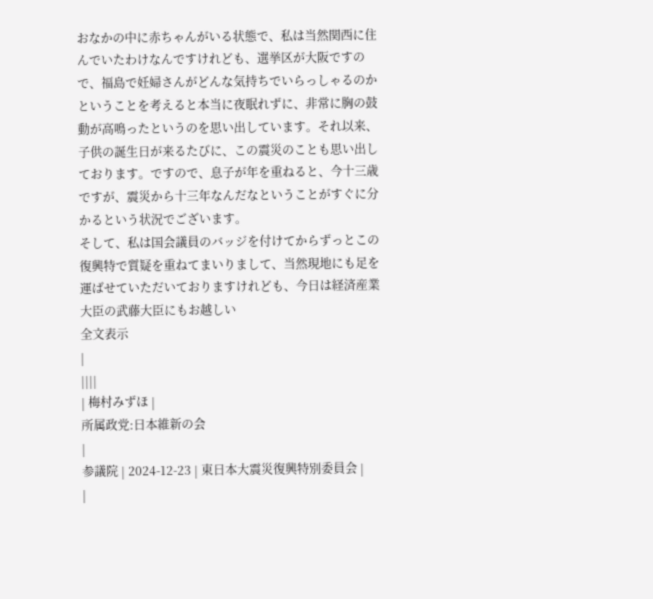おなかの中に赤ちゃんがいる状態で、私は当然関西に住んでいたわけなんですけれども、選挙区が大阪ですので、福島で妊婦さんがどんな気持ちでいらっしゃるのかということを考えると本当に夜眠れずに、非常に胸の鼓動が高鳴ったというのを思い出しています。それ以来、子供の誕生日が来るたびに、この震災のことも思い出しております。ですので、息子が年を重ねると、今十三歳ですが、震災から十三年なんだなということがすぐに分かるという状況でございます。
そして、私は国会議員のバッジを付けてからずっとこの復興特で質疑を重ねてまいりまして、当然現地にも足を運ばせていただいておりますけれども、今日は経済産業大臣の武藤大臣にもお越しい
全文表示
|
||||
| 梅村みずほ |
所属政党:日本維新の会
|
参議院 | 2024-12-23 | 東日本大震災復興特別委員会 |
|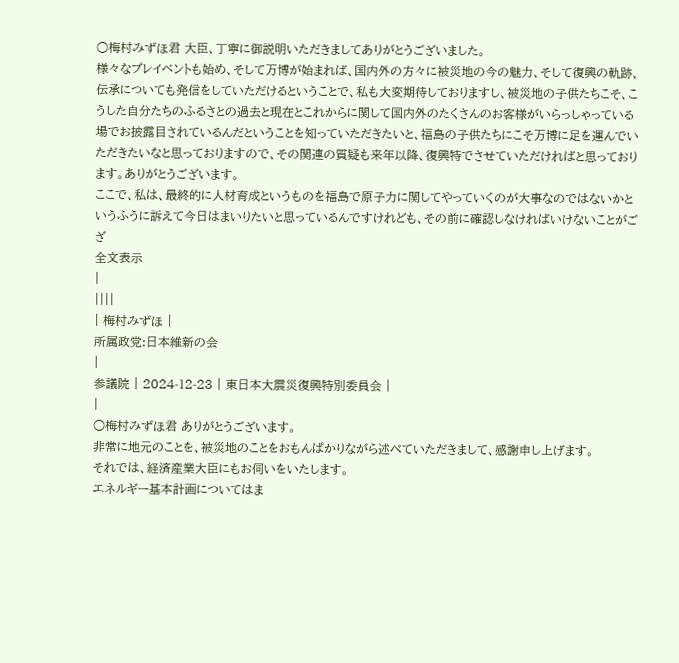○梅村みずほ君 大臣、丁寧に御説明いただきましてありがとうございました。
様々なプレイベントも始め、そして万博が始まれば、国内外の方々に被災地の今の魅力、そして復興の軌跡、伝承についても発信をしていただけるということで、私も大変期待しておりますし、被災地の子供たちこそ、こうした自分たちのふるさとの過去と現在とこれからに関して国内外のたくさんのお客様がいらっしゃっている場でお披露目されているんだということを知っていただきたいと、福島の子供たちにこそ万博に足を運んでいただきたいなと思っておりますので、その関連の質疑も来年以降、復興特でさせていただければと思っております。ありがとうございます。
ここで、私は、最終的に人材育成というものを福島で原子力に関してやっていくのが大事なのではないかというふうに訴えて今日はまいりたいと思っているんですけれども、その前に確認しなければいけないことがござ
全文表示
|
||||
| 梅村みずほ |
所属政党:日本維新の会
|
参議院 | 2024-12-23 | 東日本大震災復興特別委員会 |
|
○梅村みずほ君 ありがとうございます。
非常に地元のことを、被災地のことをおもんぱかりながら述べていただきまして、感謝申し上げます。
それでは、経済産業大臣にもお伺いをいたします。
エネルギー基本計画についてはま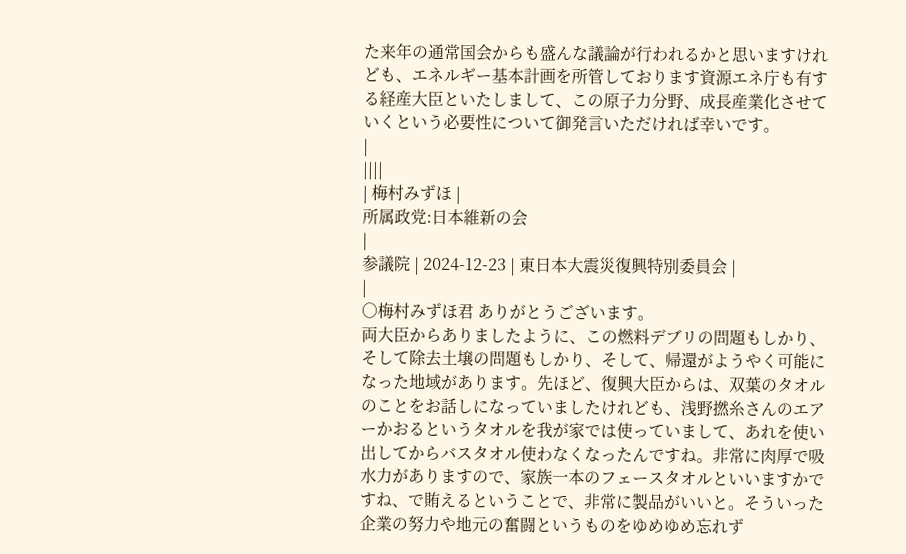た来年の通常国会からも盛んな議論が行われるかと思いますけれども、エネルギー基本計画を所管しております資源エネ庁も有する経産大臣といたしまして、この原子力分野、成長産業化させていくという必要性について御発言いただければ幸いです。
|
||||
| 梅村みずほ |
所属政党:日本維新の会
|
参議院 | 2024-12-23 | 東日本大震災復興特別委員会 |
|
○梅村みずほ君 ありがとうございます。
両大臣からありましたように、この燃料デブリの問題もしかり、そして除去土壌の問題もしかり、そして、帰還がようやく可能になった地域があります。先ほど、復興大臣からは、双葉のタオルのことをお話しになっていましたけれども、浅野撚糸さんのエアーかおるというタオルを我が家では使っていまして、あれを使い出してからバスタオル使わなくなったんですね。非常に肉厚で吸水力がありますので、家族一本のフェースタオルといいますかですね、で賄えるということで、非常に製品がいいと。そういった企業の努力や地元の奮闘というものをゆめゆめ忘れず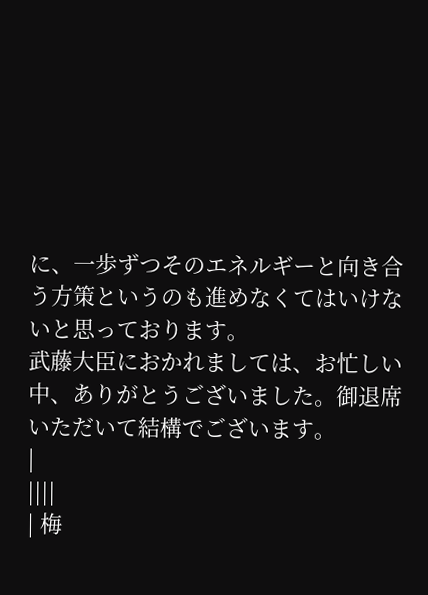に、一歩ずつそのエネルギーと向き合う方策というのも進めなくてはいけないと思っております。
武藤大臣におかれましては、お忙しい中、ありがとうございました。御退席いただいて結構でございます。
|
||||
| 梅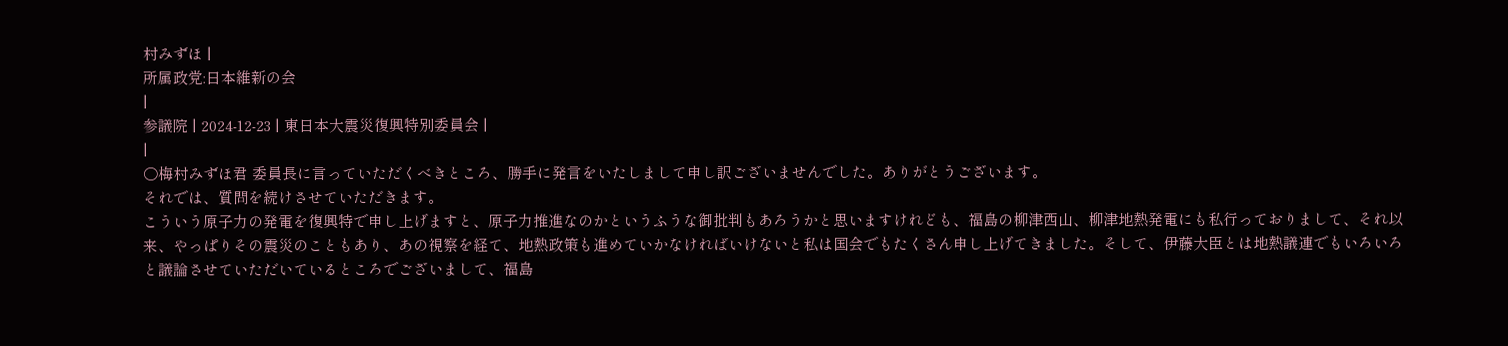村みずほ |
所属政党:日本維新の会
|
参議院 | 2024-12-23 | 東日本大震災復興特別委員会 |
|
○梅村みずほ君 委員長に言っていただくべきところ、勝手に発言をいたしまして申し訳ございませんでした。ありがとうございます。
それでは、質問を続けさせていただきます。
こういう原子力の発電を復興特で申し上げますと、原子力推進なのかというふうな御批判もあろうかと思いますけれども、福島の柳津西山、柳津地熱発電にも私行っておりまして、それ以来、やっぱりその震災のこともあり、あの視察を経て、地熱政策も進めていかなければいけないと私は国会でもたくさん申し上げてきました。そして、伊藤大臣とは地熱議連でもいろいろと議論させていただいているところでございまして、福島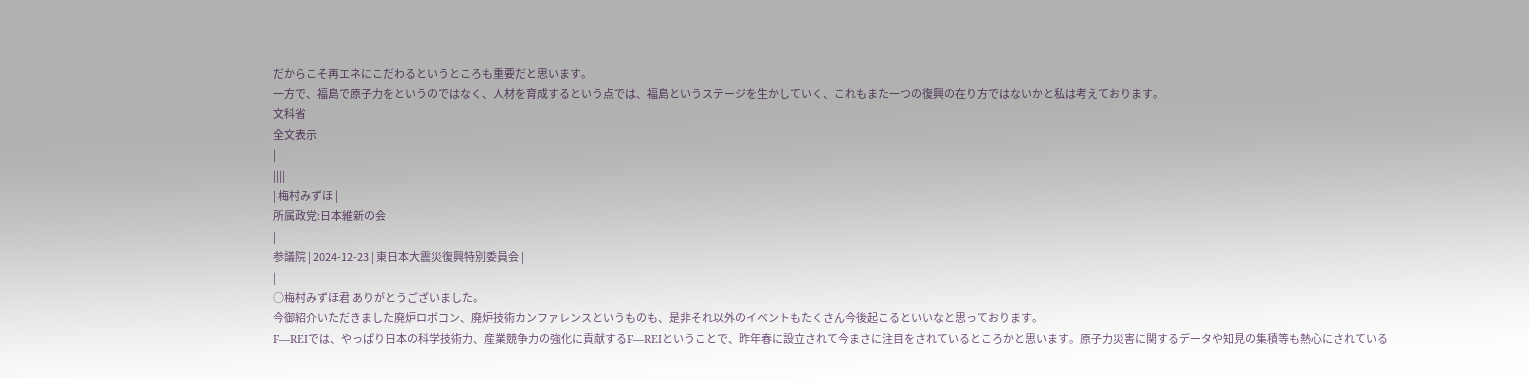だからこそ再エネにこだわるというところも重要だと思います。
一方で、福島で原子力をというのではなく、人材を育成するという点では、福島というステージを生かしていく、これもまた一つの復興の在り方ではないかと私は考えております。
文科省
全文表示
|
||||
| 梅村みずほ |
所属政党:日本維新の会
|
参議院 | 2024-12-23 | 東日本大震災復興特別委員会 |
|
○梅村みずほ君 ありがとうございました。
今御紹介いただきました廃炉ロボコン、廃炉技術カンファレンスというものも、是非それ以外のイベントもたくさん今後起こるといいなと思っております。
F―REIでは、やっぱり日本の科学技術力、産業競争力の強化に貢献するF―REIということで、昨年春に設立されて今まさに注目をされているところかと思います。原子力災害に関するデータや知見の集積等も熱心にされている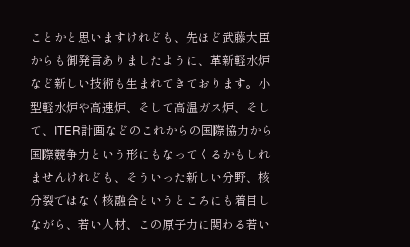ことかと思いますけれども、先ほど武藤大臣からも御発言ありましたように、革新軽水炉など新しい技術も生まれてきております。小型軽水炉や高速炉、そして高温ガス炉、そして、ITER計画などのこれからの国際協力から国際競争力という形にもなってくるかもしれませんけれども、そういった新しい分野、核分裂ではなく核融合というところにも着目しながら、若い人材、この原子力に関わる若い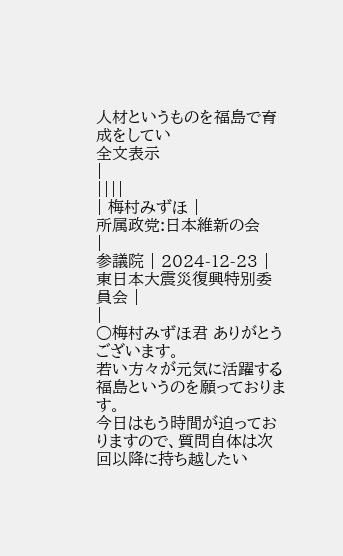人材というものを福島で育成をしてい
全文表示
|
||||
| 梅村みずほ |
所属政党:日本維新の会
|
参議院 | 2024-12-23 | 東日本大震災復興特別委員会 |
|
○梅村みずほ君 ありがとうございます。
若い方々が元気に活躍する福島というのを願っております。
今日はもう時間が迫っておりますので、質問自体は次回以降に持ち越したい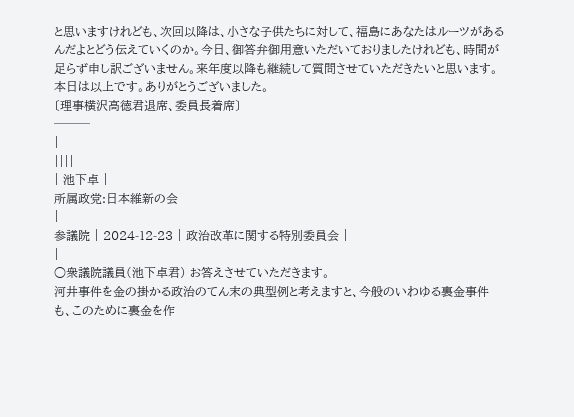と思いますけれども、次回以降は、小さな子供たちに対して、福島にあなたはルーツがあるんだよとどう伝えていくのか。今日、御答弁御用意いただいておりましたけれども、時間が足らず申し訳ございません。来年度以降も継続して質問させていただきたいと思います。
本日は以上です。ありがとうございました。
〔理事横沢高徳君退席、委員長着席〕
───
|
||||
| 池下卓 |
所属政党:日本維新の会
|
参議院 | 2024-12-23 | 政治改革に関する特別委員会 |
|
○衆議院議員(池下卓君) お答えさせていただきます。
河井事件を金の掛かる政治のてん末の典型例と考えますと、今般のいわゆる裏金事件も、このために裏金を作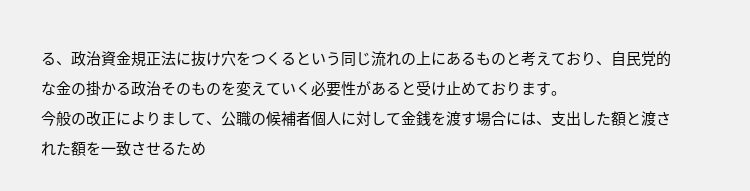る、政治資金規正法に抜け穴をつくるという同じ流れの上にあるものと考えており、自民党的な金の掛かる政治そのものを変えていく必要性があると受け止めております。
今般の改正によりまして、公職の候補者個人に対して金銭を渡す場合には、支出した額と渡された額を一致させるため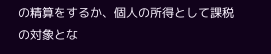の精算をするか、個人の所得として課税の対象とな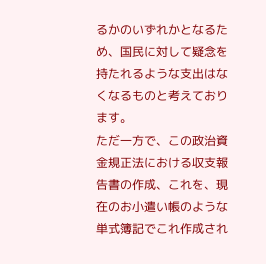るかのいずれかとなるため、国民に対して疑念を持たれるような支出はなくなるものと考えております。
ただ一方で、この政治資金規正法における収支報告書の作成、これを、現在のお小遣い帳のような単式簿記でこれ作成され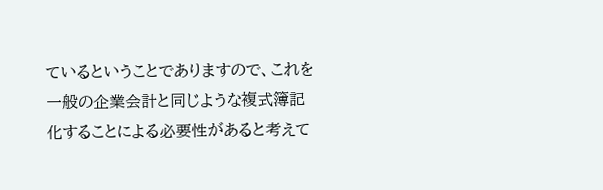ているということでありますので、これを一般の企業会計と同じような複式簿記化することによる必要性があると考えて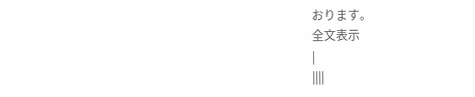おります。
全文表示
|
||||